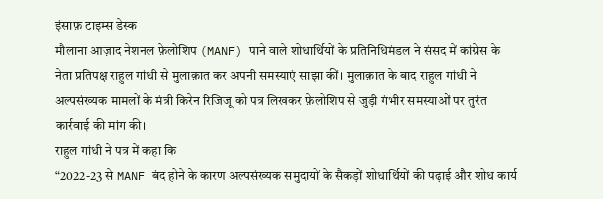इंसाफ़ टाइम्स डेस्क
मौलाना आज़ाद नेशनल फ़ेलोशिप (MANF) पाने वाले शोधार्थियों के प्रतिनिधिमंडल ने संसद में कांग्रेस के नेता प्रतिपक्ष राहुल गांधी से मुलाक़ात कर अपनी समस्याएं साझा कीं। मुलाक़ात के बाद राहुल गांधी ने अल्पसंख्यक मामलों के मंत्री किरेन रिजिजू को पत्र लिखकर फ़ेलोशिप से जुड़ी गंभीर समस्याओं पर तुरंत कार्रवाई की मांग की।
राहुल गांधी ने पत्र में कहा कि
“2022-23 से MANF बंद होने के कारण अल्पसंख्यक समुदायों के सैकड़ों शोधार्थियों की पढ़ाई और शोध कार्य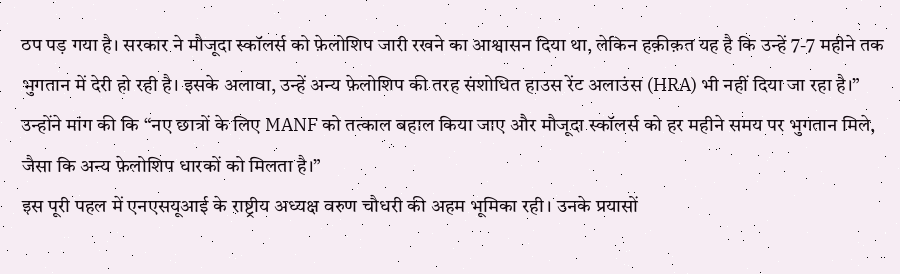ठप पड़ गया है। सरकार ने मौजूदा स्कॉलर्स को फ़ेलोशिप जारी रखने का आश्वासन दिया था, लेकिन हक़ीक़त यह है कि उन्हें 7-7 महीने तक भुगतान में देरी हो रही है। इसके अलावा, उन्हें अन्य फ़ेलोशिप की तरह संशोधित हाउस रेंट अलाउंस (HRA) भी नहीं दिया जा रहा है।”
उन्होंने मांग की कि “नए छात्रों के लिए MANF को तत्काल बहाल किया जाए और मौजूदा स्कॉलर्स को हर महीने समय पर भुगतान मिले, जैसा कि अन्य फ़ेलोशिप धारकों को मिलता है।”
इस पूरी पहल में एनएसयूआई के राष्ट्रीय अध्यक्ष वरुण चौधरी की अहम भूमिका रही। उनके प्रयासों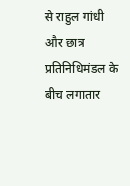से राहुल गांधी और छात्र प्रतिनिधिमंडल के बीच लगातार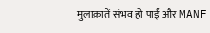मुलाक़ातें संभव हो पाईं और MANF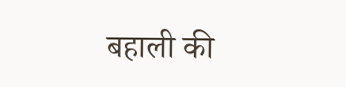बहाली की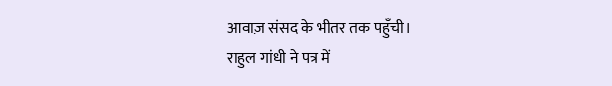आवाज़ संसद के भीतर तक पहुँची।
राहुल गांधी ने पत्र में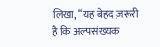लिखा, “यह बेहद ज़रूरी है कि अल्पसंख्यक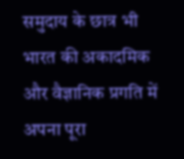समुदाय के छात्र भी भारत की अकादमिक और वैज्ञानिक प्रगति में अपना पूरा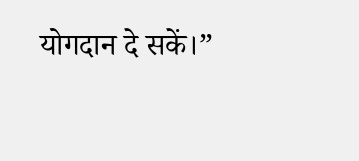योगदान दे सकें।”